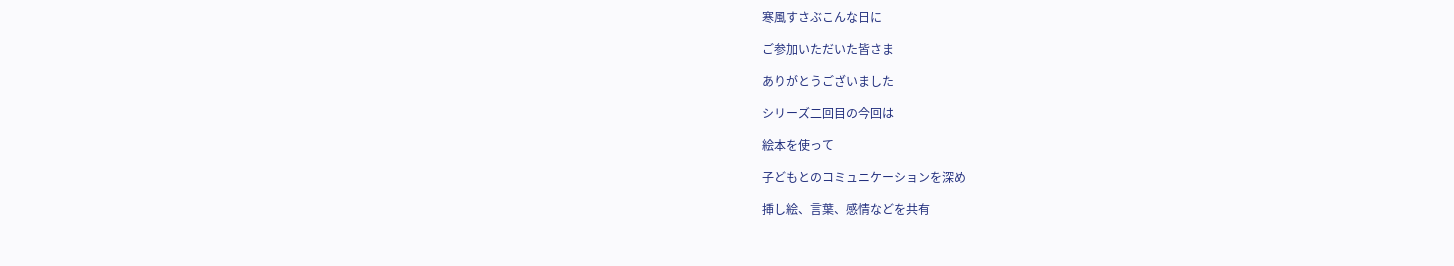寒風すさぶこんな日に

ご参加いただいた皆さま

ありがとうございました

シリーズ二回目の今回は

絵本を使って

子どもとのコミュニケーションを深め

挿し絵、言葉、感情などを共有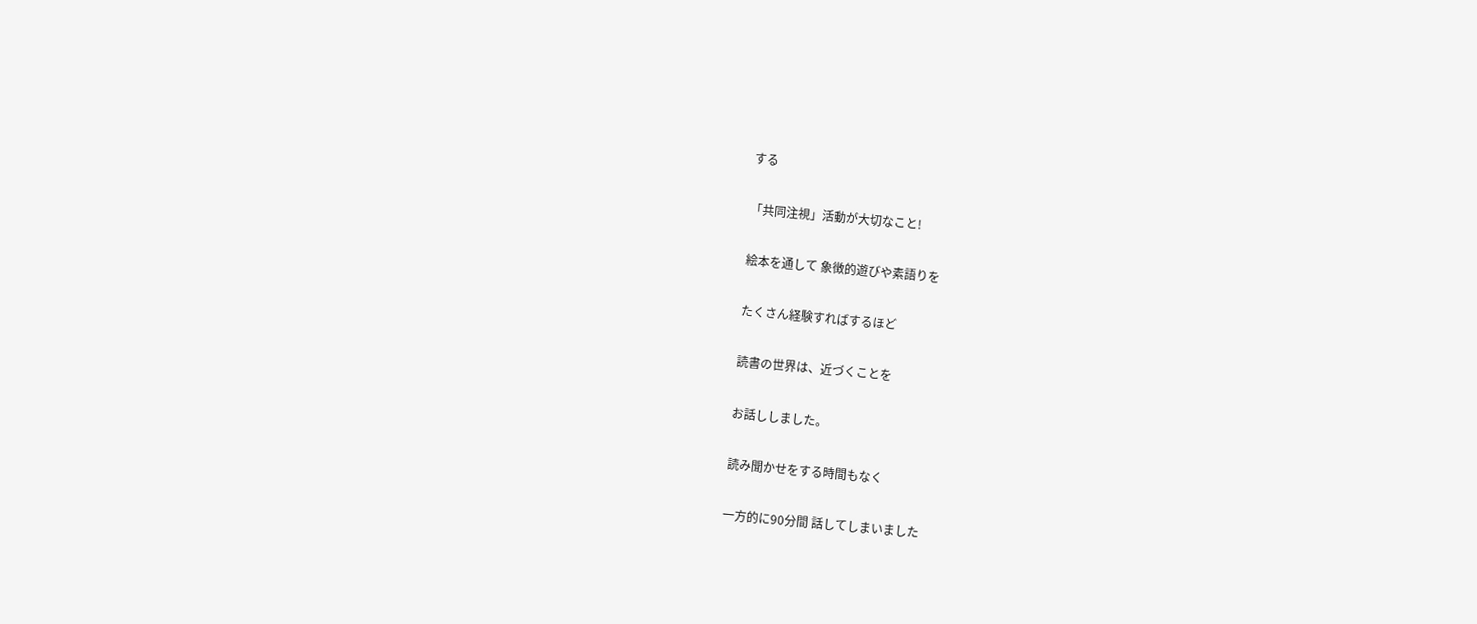する

「共同注視」活動が大切なこと!

絵本を通して 象徴的遊びや素語りを

たくさん経験すればするほど

読書の世界は、近づくことを

お話ししました。

読み聞かせをする時間もなく

一方的に90分間 話してしまいました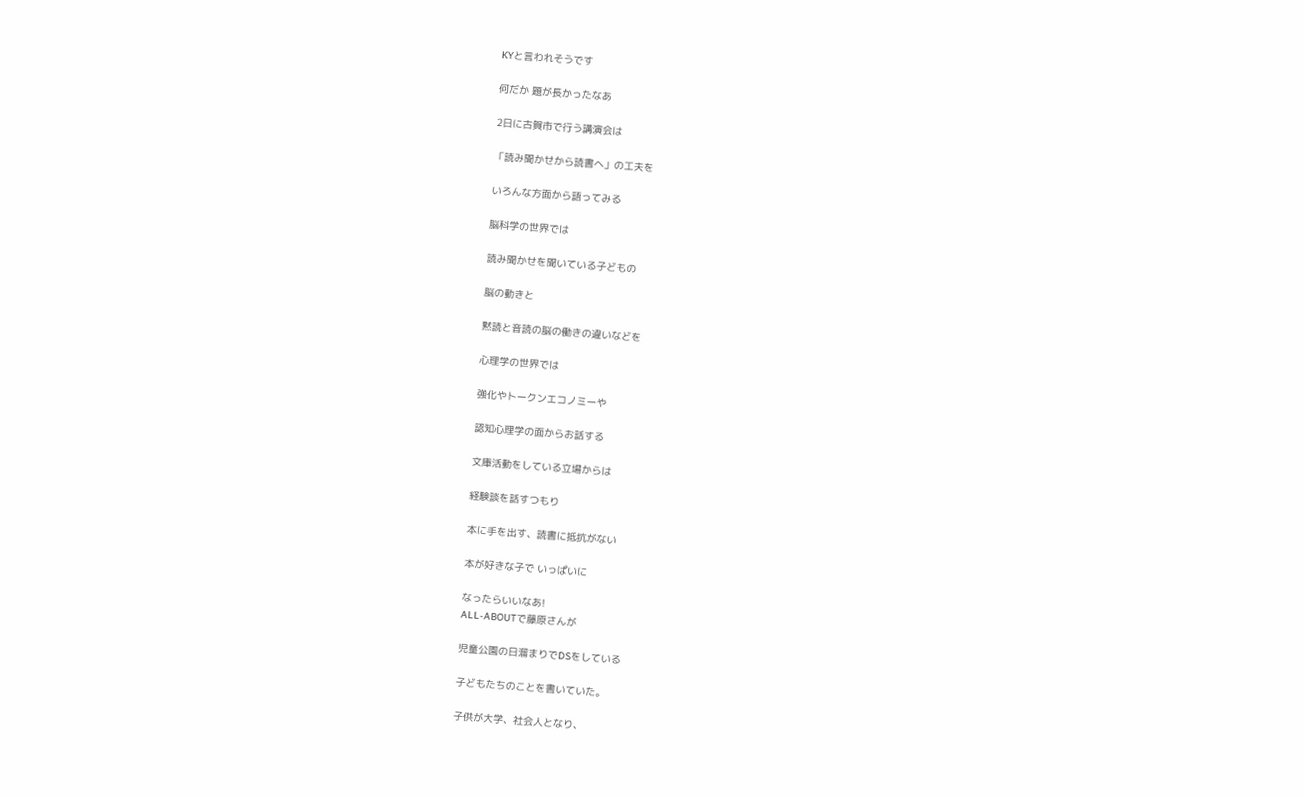KYと言われそうです

何だか 題が長かったなあ

2日に古賀市で行う講演会は

「読み聞かせから読書へ」の工夫を

いろんな方面から語ってみる

脳科学の世界では

読み聞かせを聞いている子どもの

脳の動きと

黙読と音読の脳の働きの違いなどを

心理学の世界では

強化やトークンエコノミーや

認知心理学の面からお話する

文庫活動をしている立場からは

経験談を話すつもり

本に手を出す、読書に抵抗がない

本が好きな子で いっぱいに

なったらいいなあ!
ALL-ABOUTで藤原さんが

児童公園の日溜まりでDSをしている

子どもたちのことを書いていた。

子供が大学、社会人となり、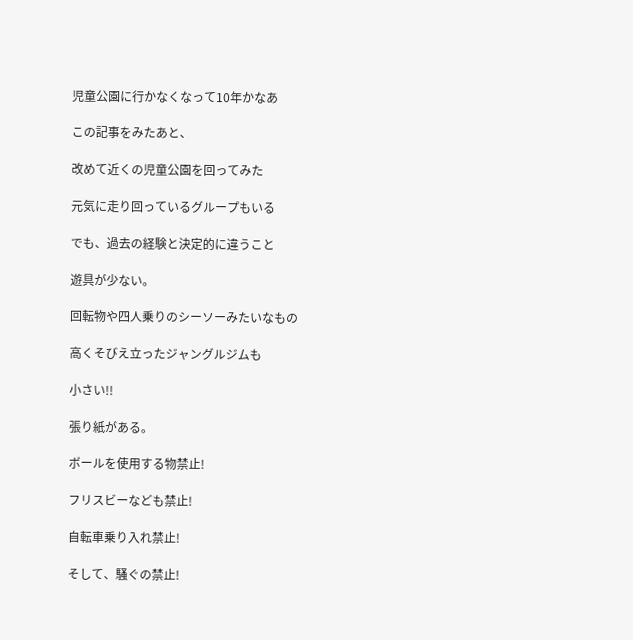児童公園に行かなくなって10年かなあ

この記事をみたあと、

改めて近くの児童公園を回ってみた

元気に走り回っているグループもいる

でも、過去の経験と決定的に違うこと

遊具が少ない。

回転物や四人乗りのシーソーみたいなもの

高くそびえ立ったジャングルジムも

小さい!!

張り紙がある。

ボールを使用する物禁止!

フリスビーなども禁止!

自転車乗り入れ禁止!

そして、騒ぐの禁止!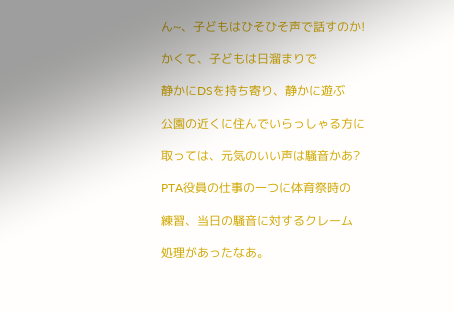ん~、子どもはひそひそ声で話すのか!

かくて、子どもは日溜まりで

静かにDSを持ち寄り、静かに遊ぶ

公園の近くに住んでいらっしゃる方に

取っては、元気のいい声は騒音かあ?

PTA役員の仕事の一つに体育祭時の

練習、当日の騒音に対するクレーム

処理があったなあ。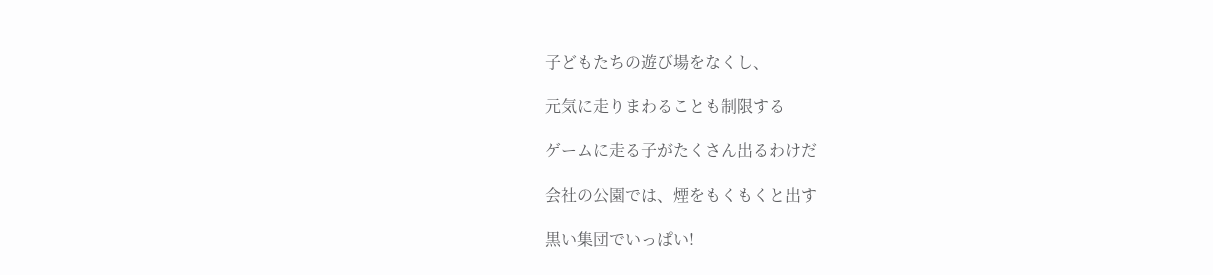子どもたちの遊び場をなくし、

元気に走りまわることも制限する

ゲームに走る子がたくさん出るわけだ

会社の公園では、煙をもくもくと出す

黒い集団でいっぱい!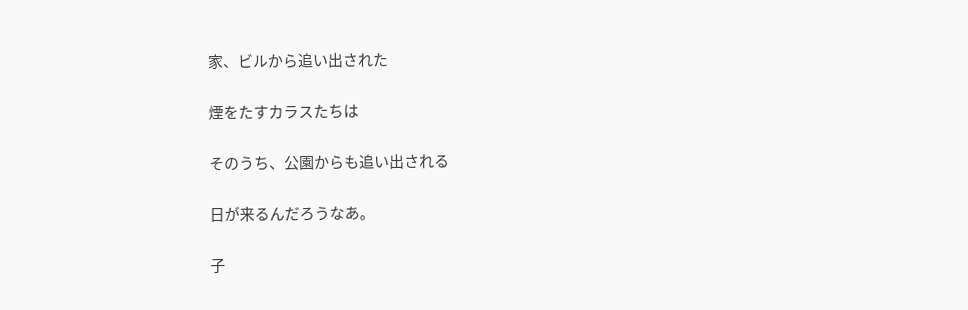家、ビルから追い出された

煙をたすカラスたちは

そのうち、公園からも追い出される

日が来るんだろうなあ。

子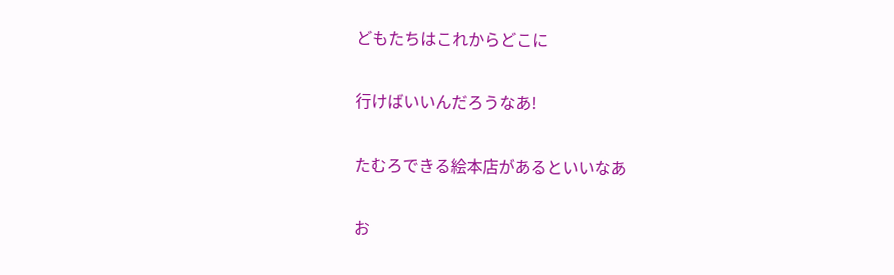どもたちはこれからどこに

行けばいいんだろうなあ!

たむろできる絵本店があるといいなあ

お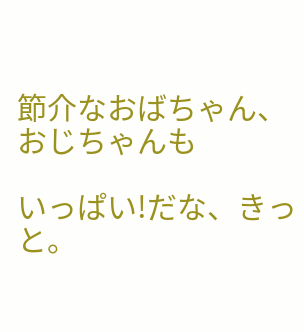節介なおばちゃん、おじちゃんも

いっぱい!だな、きっと。